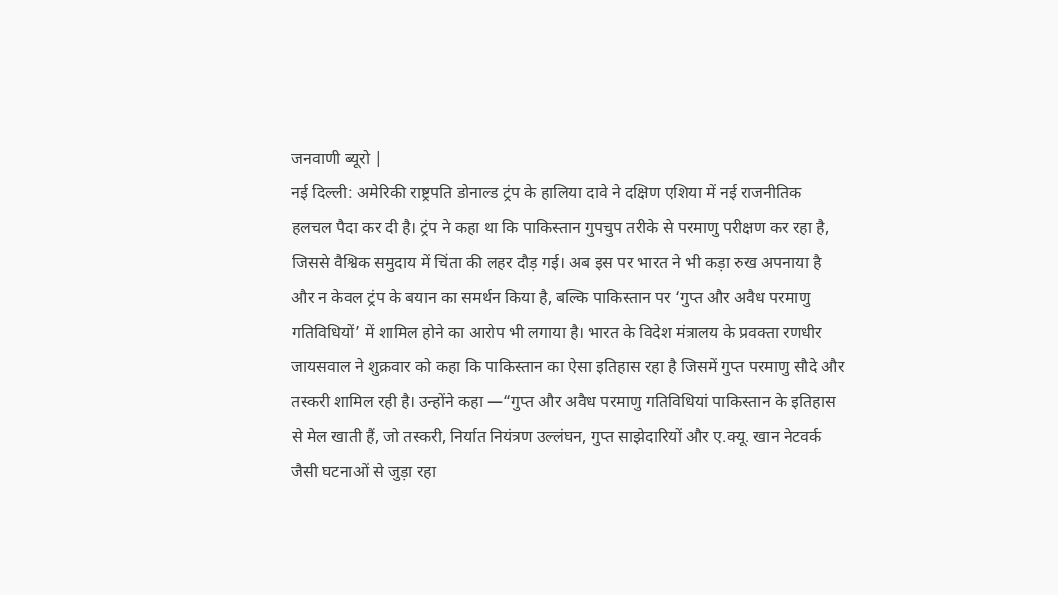जनवाणी ब्यूरो |
नई दिल्ली: अमेरिकी राष्ट्रपति डोनाल्ड ट्रंप के हालिया दावे ने दक्षिण एशिया में नई राजनीतिक हलचल पैदा कर दी है। ट्रंप ने कहा था कि पाकिस्तान गुपचुप तरीके से परमाणु परीक्षण कर रहा है, जिससे वैश्विक समुदाय में चिंता की लहर दौड़ गई। अब इस पर भारत ने भी कड़ा रुख अपनाया है और न केवल ट्रंप के बयान का समर्थन किया है, बल्कि पाकिस्तान पर ‘गुप्त और अवैध परमाणु गतिविधियों’ में शामिल होने का आरोप भी लगाया है। भारत के विदेश मंत्रालय के प्रवक्ता रणधीर जायसवाल ने शुक्रवार को कहा कि पाकिस्तान का ऐसा इतिहास रहा है जिसमें गुप्त परमाणु सौदे और तस्करी शामिल रही है। उन्होंने कहा —“गुप्त और अवैध परमाणु गतिविधियां पाकिस्तान के इतिहास से मेल खाती हैं, जो तस्करी, निर्यात नियंत्रण उल्लंघन, गुप्त साझेदारियों और ए.क्यू. खान नेटवर्क जैसी घटनाओं से जुड़ा रहा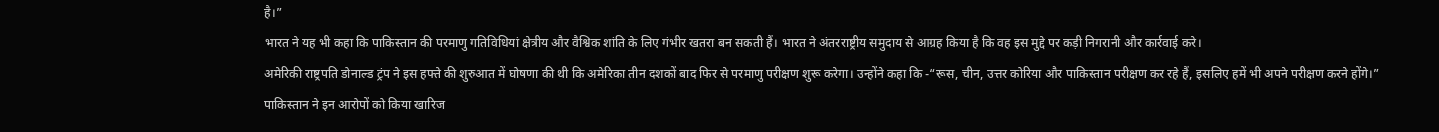है।”
भारत ने यह भी कहा कि पाकिस्तान की परमाणु गतिविधियां क्षेत्रीय और वैश्विक शांति के लिए गंभीर खतरा बन सकती हैं। भारत ने अंतरराष्ट्रीय समुदाय से आग्रह किया है कि वह इस मुद्दे पर कड़ी निगरानी और कार्रवाई करे।
अमेरिकी राष्ट्रपति डोनाल्ड ट्रंप ने इस हफ्ते की शुरुआत में घोषणा की थी कि अमेरिका तीन दशकों बाद फिर से परमाणु परीक्षण शुरू करेगा। उन्होंने कहा कि -“रूस, चीन, उत्तर कोरिया और पाकिस्तान परीक्षण कर रहे हैं, इसलिए हमें भी अपने परीक्षण करने होंगे।”
पाकिस्तान ने इन आरोपों को किया खारिज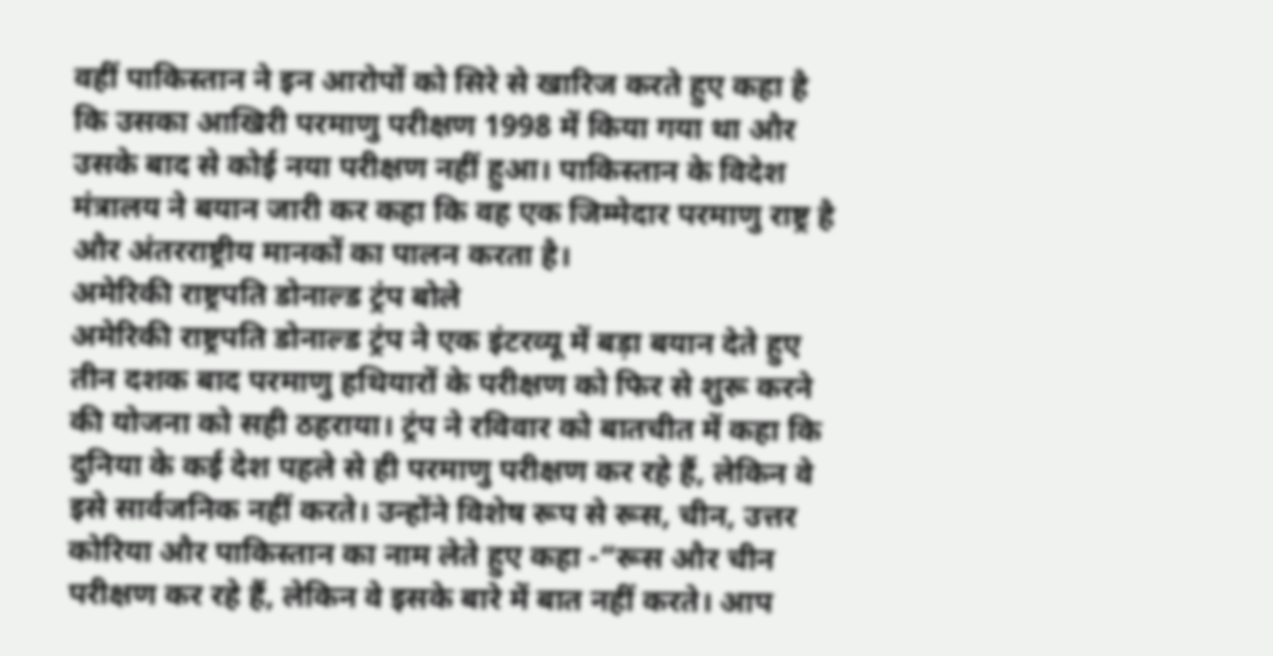वहीं पाकिस्तान ने इन आरोपों को सिरे से खारिज करते हुए कहा है कि उसका आखिरी परमाणु परीक्षण 1998 में किया गया था और उसके बाद से कोई नया परीक्षण नहीं हुआ। पाकिस्तान के विदेश मंत्रालय ने बयान जारी कर कहा कि वह एक जिम्मेदार परमाणु राष्ट्र है और अंतरराष्ट्रीय मानकों का पालन करता है।
अमेरिकी राष्ट्रपति डोनाल्ड ट्रंप बोले
अमेरिकी राष्ट्रपति डोनाल्ड ट्रंप ने एक इंटरव्यू में बड़ा बयान देते हुए तीन दशक बाद परमाणु हथियारों के परीक्षण को फिर से शुरू करने की योजना को सही ठहराया। ट्रंप ने रविवार को बातचीत में कहा कि दुनिया के कई देश पहले से ही परमाणु परीक्षण कर रहे हैं, लेकिन वे इसे सार्वजनिक नहीं करते। उन्होंने विशेष रूप से रूस, चीन, उत्तर कोरिया और पाकिस्तान का नाम लेते हुए कहा -“रूस और चीन परीक्षण कर रहे हैं, लेकिन वे इसके बारे में बात नहीं करते। आप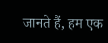जानते हैं, हम एक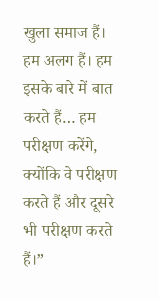खुला समाज हैं। हम अलग हैं। हम इसके बारे में बात करते हैं… हम परीक्षण करेंगे, क्योंकि वे परीक्षण करते हैं और दूसरे भी परीक्षण करते हैं।”